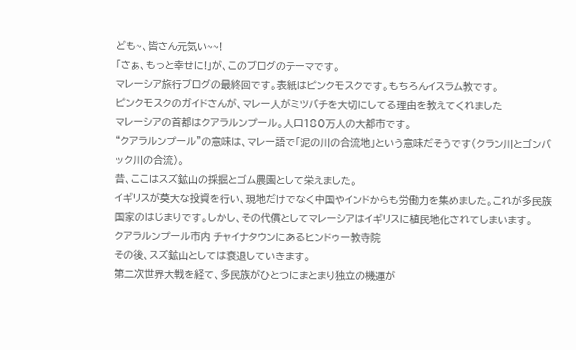ども~、皆さん元気い~~!
「さぁ、もっと幸せに!」が、このブログのテーマです。
マレーシア旅行ブログの最終回です。表紙はピンクモスクです。もちろんイスラム教です。
ピンクモスクのガイドさんが、マレー人がミツバチを大切にしてる理由を教えてくれました
マレーシアの首都はクアラルンプール。人口180万人の大都市です。
“クアラルンプール”の意味は、マレー語で「泥の川の合流地」という意味だそうです(クラン川とゴンバック川の合流)。
昔、ここはスズ鉱山の採掘とゴム農園として栄えました。
イギリスが莫大な投資を行い、現地だけでなく中国やインドからも労働力を集めました。これが多民族国家のはじまりです。しかし、その代償としてマレーシアはイギリスに植民地化されてしまいます。
クアラルンプール市内 チャイナタウンにあるヒンドゥー教寺院
その後、スズ鉱山としては衰退していきます。
第二次世界大戦を経て、多民族がひとつにまとまり独立の機運が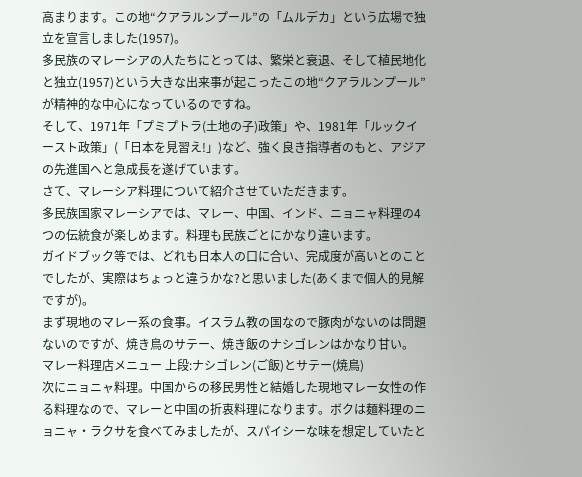高まります。この地“クアラルンプール”の「ムルデカ」という広場で独立を宣言しました(1957)。
多民族のマレーシアの人たちにとっては、繁栄と衰退、そして植民地化と独立(1957)という大きな出来事が起こったこの地“クアラルンプール”が精神的な中心になっているのですね。
そして、1971年「プミプトラ(土地の子)政策」や、1981年「ルックイースト政策」(「日本を見習え!」)など、強く良き指導者のもと、アジアの先進国へと急成長を遂げています。
さて、マレーシア料理について紹介させていただきます。
多民族国家マレーシアでは、マレー、中国、インド、ニョニャ料理の4つの伝統食が楽しめます。料理も民族ごとにかなり違います。
ガイドブック等では、どれも日本人の口に合い、完成度が高いとのことでしたが、実際はちょっと違うかな?と思いました(あくまで個人的見解ですが)。
まず現地のマレー系の食事。イスラム教の国なので豚肉がないのは問題ないのですが、焼き鳥のサテー、焼き飯のナシゴレンはかなり甘い。
マレー料理店メニュー 上段:ナシゴレン(ご飯)とサテー(焼鳥)
次にニョニャ料理。中国からの移民男性と結婚した現地マレー女性の作る料理なので、マレーと中国の折衷料理になります。ボクは麺料理のニョニャ・ラクサを食べてみましたが、スパイシーな味を想定していたと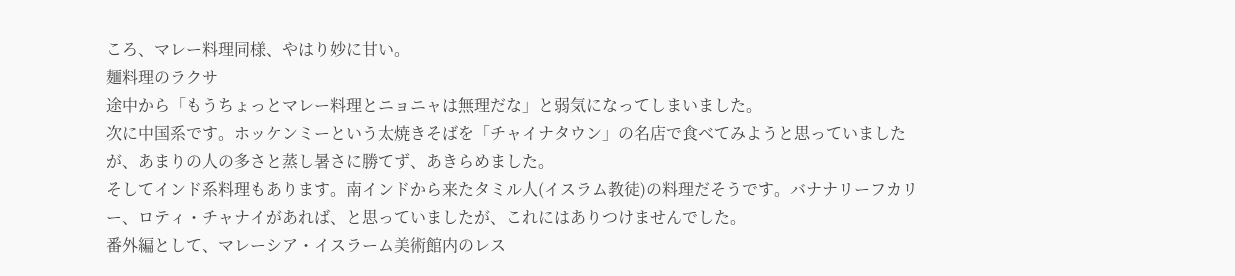ころ、マレー料理同様、やはり妙に甘い。
麺料理のラクサ
途中から「もうちょっとマレー料理とニョニャは無理だな」と弱気になってしまいました。
次に中国系です。ホッケンミーという太焼きそばを「チャイナタウン」の名店で食べてみようと思っていましたが、あまりの人の多さと蒸し暑さに勝てず、あきらめました。
そしてインド系料理もあります。南インドから来たタミル人(イスラム教徒)の料理だそうです。バナナリーフカリー、ロティ・チャナイがあれば、と思っていましたが、これにはありつけませんでした。
番外編として、マレーシア・イスラーム美術館内のレス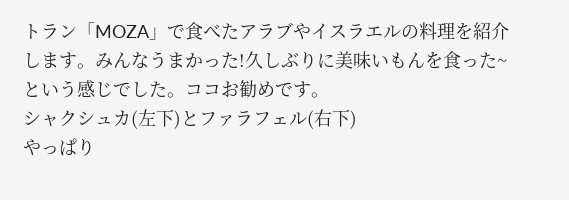トラン「MOZA」で食べたアラブやイスラエルの料理を紹介します。みんなうまかった!久しぶりに美味いもんを食った~という感じでした。ココお勧めです。
シャクシュカ(左下)とファラフェル(右下)
やっぱり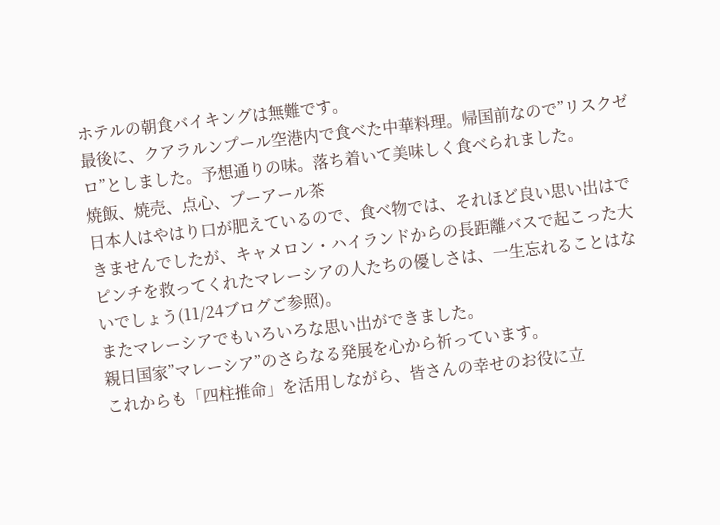ホテルの朝食バイキングは無難です。
最後に、クアラルンプール空港内で食べた中華料理。帰国前なので”リスクゼロ”としました。予想通りの味。落ち着いて美味しく食べられました。
焼飯、焼売、点心、プーアール茶
日本人はやはり口が肥えているので、食べ物では、それほど良い思い出はできませんでしたが、キャメロン・ハイランドからの長距離バスで起こった大ピンチを救ってくれたマレーシアの人たちの優しさは、一生忘れることはないでしょう(11/24ブログご参照)。
またマレーシアでもいろいろな思い出ができました。
親日国家”マレーシア”のさらなる発展を心から祈っています。
これからも「四柱推命」を活用しながら、皆さんの幸せのお役に立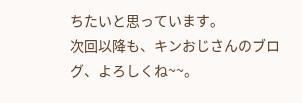ちたいと思っています。
次回以降も、キンおじさんのブログ、よろしくね~~。